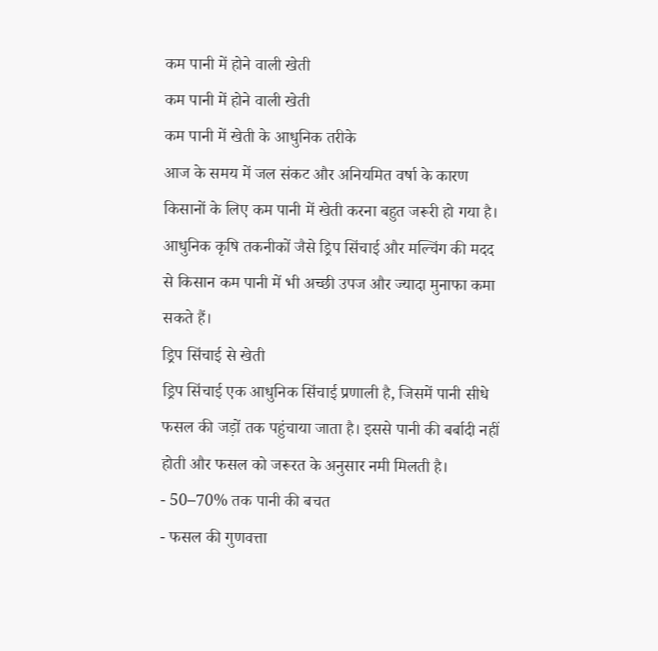कम पानी में होने वाली खेती
कम पानी में होने वाली खेती
कम पानी में खेती के आधुनिक तरीके
आज के समय में जल संकट और अनियमित वर्षा के कारण किसानों के लिए कम पानी में खेती करना बहुत जरूरी हो गया है। आधुनिक कृषि तकनीकों जैसे ड्रिप सिंचाई और मल्चिंग की मदद से किसान कम पानी में भी अच्छी उपज और ज्यादा मुनाफा कमा सकते हैं।
ड्रिप सिंचाई से खेती
ड्रिप सिंचाई एक आधुनिक सिंचाई प्रणाली है, जिसमें पानी सीधे फसल की जड़ों तक पहुंचाया जाता है। इससे पानी की बर्बादी नहीं होती और फसल को जरूरत के अनुसार नमी मिलती है।
- 50–70% तक पानी की बचत
- फसल की गुणवत्ता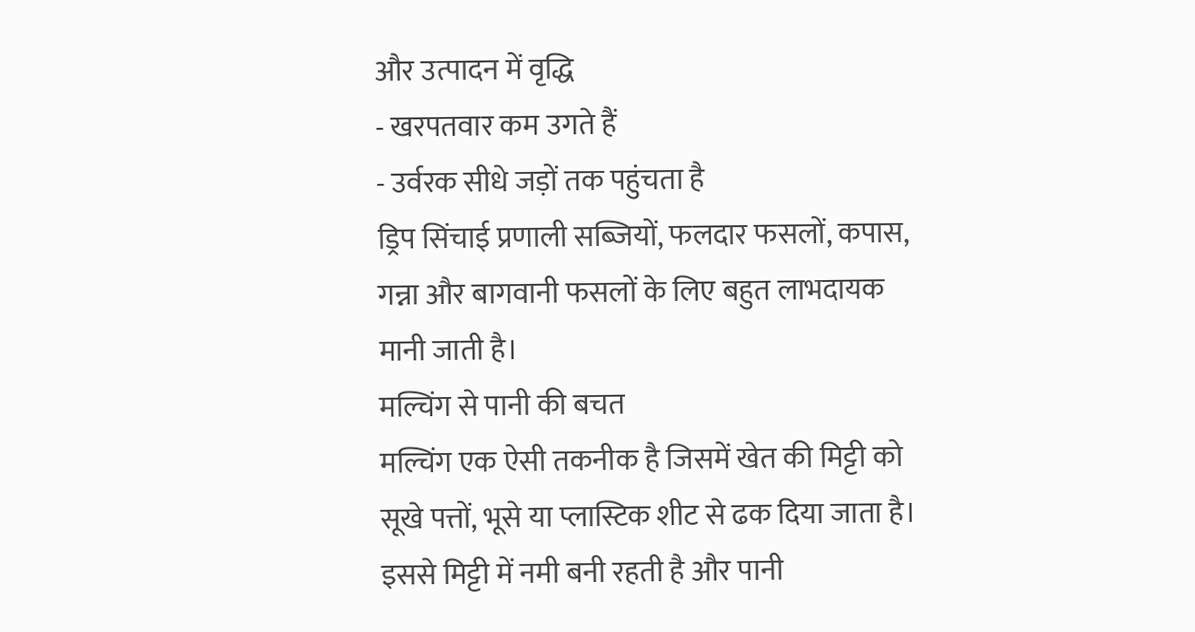और उत्पादन में वृद्धि
- खरपतवार कम उगते हैं
- उर्वरक सीधे जड़ों तक पहुंचता है
ड्रिप सिंचाई प्रणाली सब्जियों, फलदार फसलों, कपास, गन्ना और बागवानी फसलों के लिए बहुत लाभदायक मानी जाती है।
मल्चिंग से पानी की बचत
मल्चिंग एक ऐसी तकनीक है जिसमें खेत की मिट्टी को सूखे पत्तों, भूसे या प्लास्टिक शीट से ढक दिया जाता है। इससे मिट्टी में नमी बनी रहती है और पानी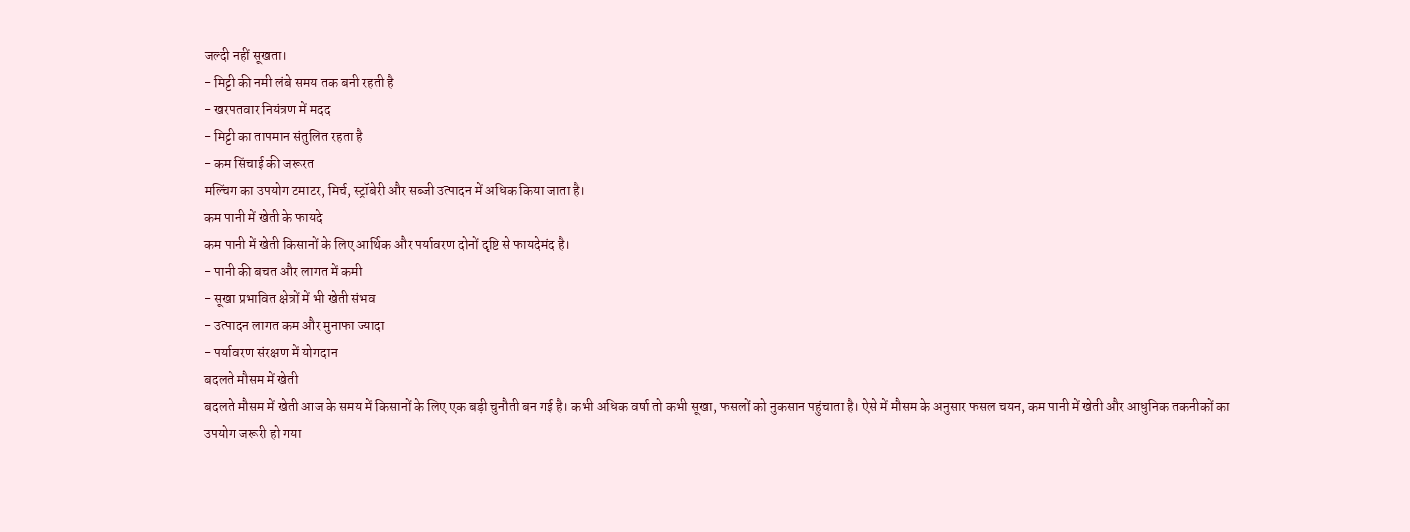जल्दी नहीं सूखता।
- मिट्टी की नमी लंबे समय तक बनी रहती है
- खरपतवार नियंत्रण में मदद
- मिट्टी का तापमान संतुलित रहता है
- कम सिंचाई की जरूरत
मल्चिंग का उपयोग टमाटर, मिर्च, स्ट्रॉबेरी और सब्जी उत्पादन में अधिक किया जाता है।
कम पानी में खेती के फायदे
कम पानी में खेती किसानों के लिए आर्थिक और पर्यावरण दोनों दृष्टि से फायदेमंद है।
- पानी की बचत और लागत में कमी
- सूखा प्रभावित क्षेत्रों में भी खेती संभव
- उत्पादन लागत कम और मुनाफा ज्यादा
- पर्यावरण संरक्षण में योगदान
बदलते मौसम में खेती
बदलते मौसम में खेती आज के समय में किसानों के लिए एक बड़ी चुनौती बन गई है। कभी अधिक वर्षा तो कभी सूखा, फसलों को नुकसान पहुंचाता है। ऐसे में मौसम के अनुसार फसल चयन, कम पानी में खेती और आधुनिक तकनीकों का उपयोग जरूरी हो गया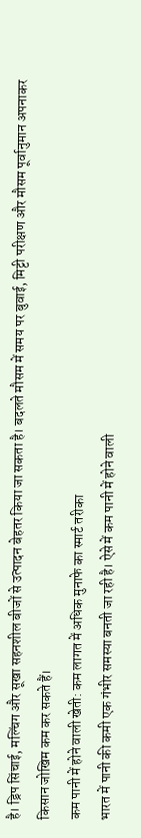है। ड्रिप सिंचाई, मल्चिंग और सूखा सहनशील बीजों से उत्पादन बेहतर किया जा सकता है। बदलते मौसम में समय पर बुवाई, मिट्टी परीक्षण और मौसम पूर्वानुमान अपनाकर किसान जोखिम कम कर सकते हैं।
कम पानी में होने वाली खेती: कम लागत में अधिक मुनाफे का स्मार्ट तरीका
भारत में पानी की कमी एक गंभीर समस्या बनती जा रही है। ऐसे में कम पानी में होने वाली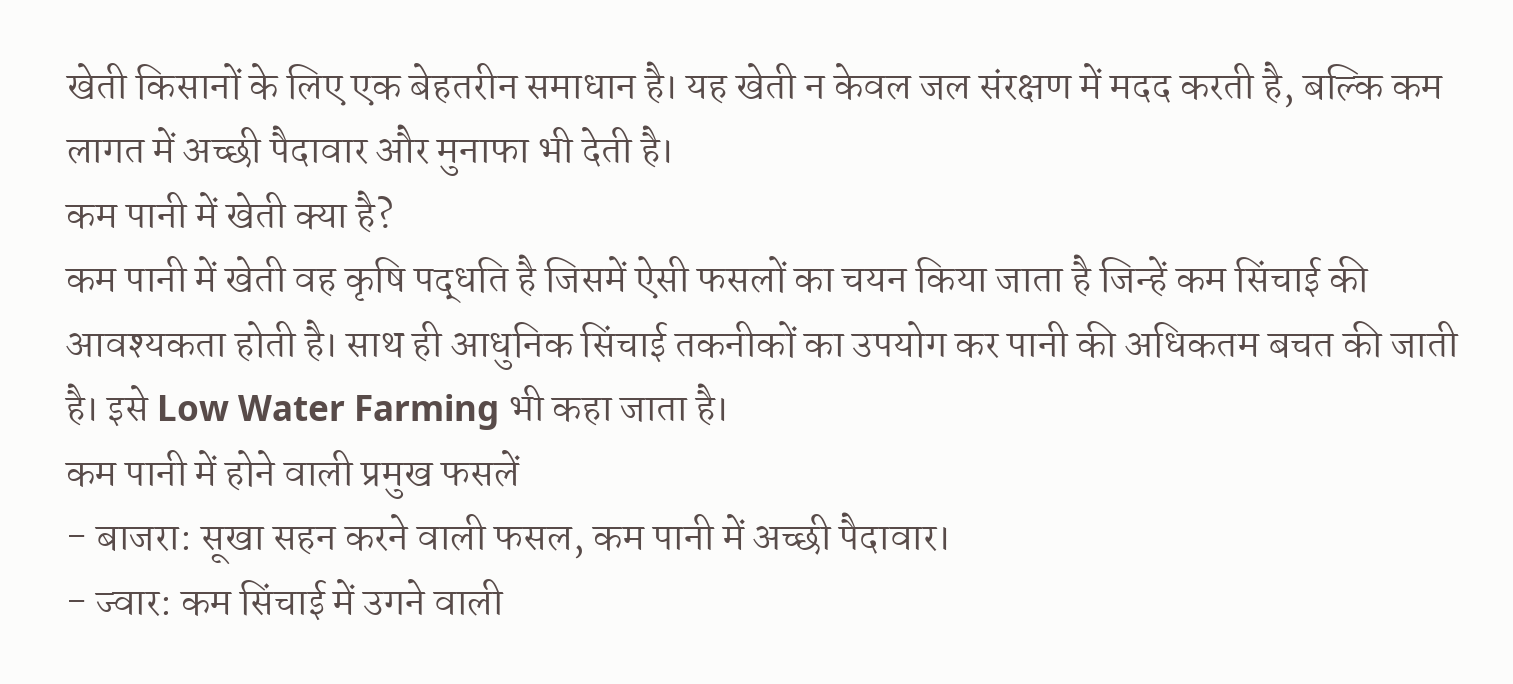खेती किसानों के लिए एक बेहतरीन समाधान है। यह खेती न केवल जल संरक्षण में मदद करती है, बल्कि कम लागत में अच्छी पैदावार और मुनाफा भी देती है।
कम पानी में खेती क्या है?
कम पानी में खेती वह कृषि पद्धति है जिसमें ऐसी फसलों का चयन किया जाता है जिन्हें कम सिंचाई की आवश्यकता होती है। साथ ही आधुनिक सिंचाई तकनीकों का उपयोग कर पानी की अधिकतम बचत की जाती है। इसे Low Water Farming भी कहा जाता है।
कम पानी में होने वाली प्रमुख फसलें
- बाजरा: सूखा सहन करने वाली फसल, कम पानी में अच्छी पैदावार।
- ज्वार: कम सिंचाई में उगने वाली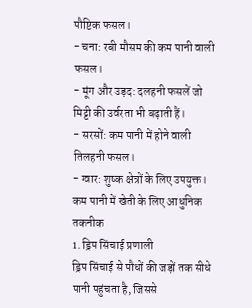पौष्टिक फसल।
- चना: रबी मौसम की कम पानी वाली फसल।
- मूंग और उड़द: दलहनी फसलें जो मिट्टी की उर्वरता भी बढ़ाती हैं।
- सरसों: कम पानी में होने वाली तिलहनी फसल।
- ग्वार: शुष्क क्षेत्रों के लिए उपयुक्त।
कम पानी में खेती के लिए आधुनिक तकनीक
1. ड्रिप सिंचाई प्रणाली
ड्रिप सिंचाई से पौधों की जड़ों तक सीधे पानी पहुंचता है, जिससे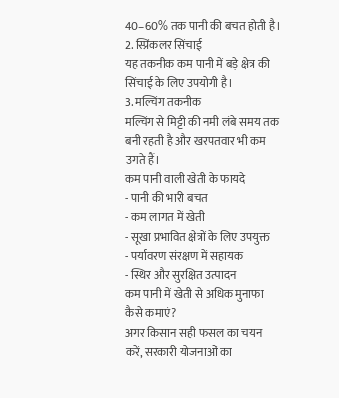40–60% तक पानी की बचत होती है।
2. स्प्रिंकलर सिंचाई
यह तकनीक कम पानी में बड़े क्षेत्र की सिंचाई के लिए उपयोगी है।
3. मल्चिंग तकनीक
मल्चिंग से मिट्टी की नमी लंबे समय तक बनी रहती है और खरपतवार भी कम उगते हैं।
कम पानी वाली खेती के फायदे
- पानी की भारी बचत
- कम लागत में खेती
- सूखा प्रभावित क्षेत्रों के लिए उपयुक्त
- पर्यावरण संरक्षण में सहायक
- स्थिर और सुरक्षित उत्पादन
कम पानी में खेती से अधिक मुनाफा कैसे कमाएं?
अगर किसान सही फसल का चयन करें, सरकारी योजनाओं का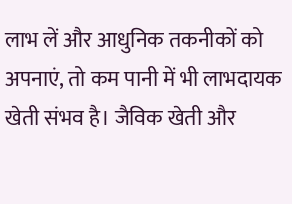लाभ लें और आधुनिक तकनीकों को अपनाएं, तो कम पानी में भी लाभदायक खेती संभव है। जैविक खेती और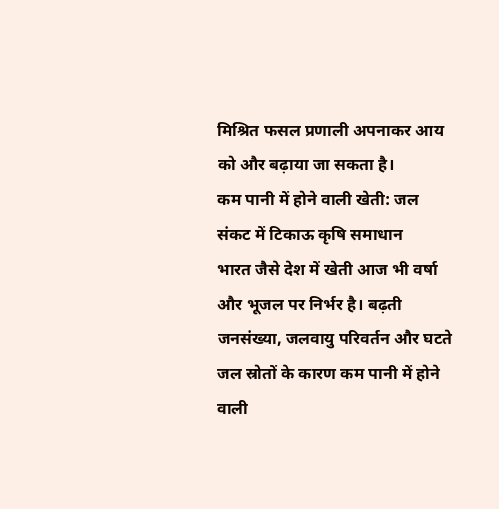मिश्रित फसल प्रणाली अपनाकर आय को और बढ़ाया जा सकता है।
कम पानी में होने वाली खेती: जल संकट में टिकाऊ कृषि समाधान
भारत जैसे देश में खेती आज भी वर्षा और भूजल पर निर्भर है। बढ़ती जनसंख्या, जलवायु परिवर्तन और घटते जल स्रोतों के कारण कम पानी में होने वाली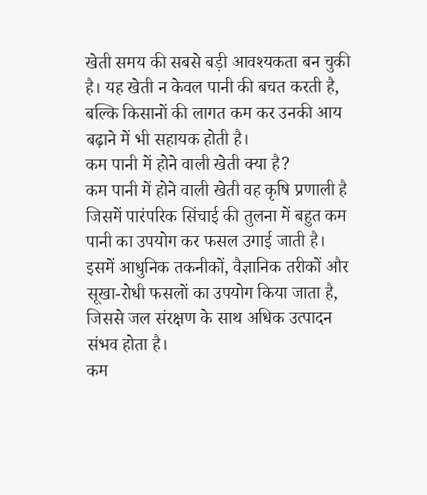खेती समय की सबसे बड़ी आवश्यकता बन चुकी है। यह खेती न केवल पानी की बचत करती है, बल्कि किसानों की लागत कम कर उनकी आय बढ़ाने में भी सहायक होती है।
कम पानी में होने वाली खेती क्या है?
कम पानी में होने वाली खेती वह कृषि प्रणाली है जिसमें पारंपरिक सिंचाई की तुलना में बहुत कम पानी का उपयोग कर फसल उगाई जाती है। इसमें आधुनिक तकनीकों, वैज्ञानिक तरीकों और सूखा-रोधी फसलों का उपयोग किया जाता है, जिससे जल संरक्षण के साथ अधिक उत्पादन संभव होता है।
कम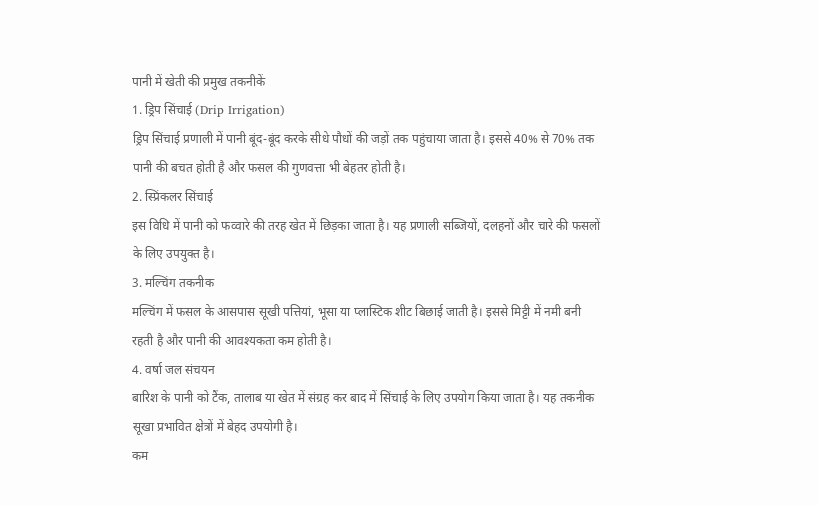पानी में खेती की प्रमुख तकनीकें
1. ड्रिप सिंचाई (Drip Irrigation)
ड्रिप सिंचाई प्रणाली में पानी बूंद-बूंद करके सीधे पौधों की जड़ों तक पहुंचाया जाता है। इससे 40% से 70% तक पानी की बचत होती है और फसल की गुणवत्ता भी बेहतर होती है।
2. स्प्रिंकलर सिंचाई
इस विधि में पानी को फव्वारे की तरह खेत में छिड़का जाता है। यह प्रणाली सब्जियों, दलहनों और चारे की फसलों के लिए उपयुक्त है।
3. मल्चिंग तकनीक
मल्चिंग में फसल के आसपास सूखी पत्तियां, भूसा या प्लास्टिक शीट बिछाई जाती है। इससे मिट्टी में नमी बनी रहती है और पानी की आवश्यकता कम होती है।
4. वर्षा जल संचयन
बारिश के पानी को टैंक, तालाब या खेत में संग्रह कर बाद में सिंचाई के लिए उपयोग किया जाता है। यह तकनीक सूखा प्रभावित क्षेत्रों में बेहद उपयोगी है।
कम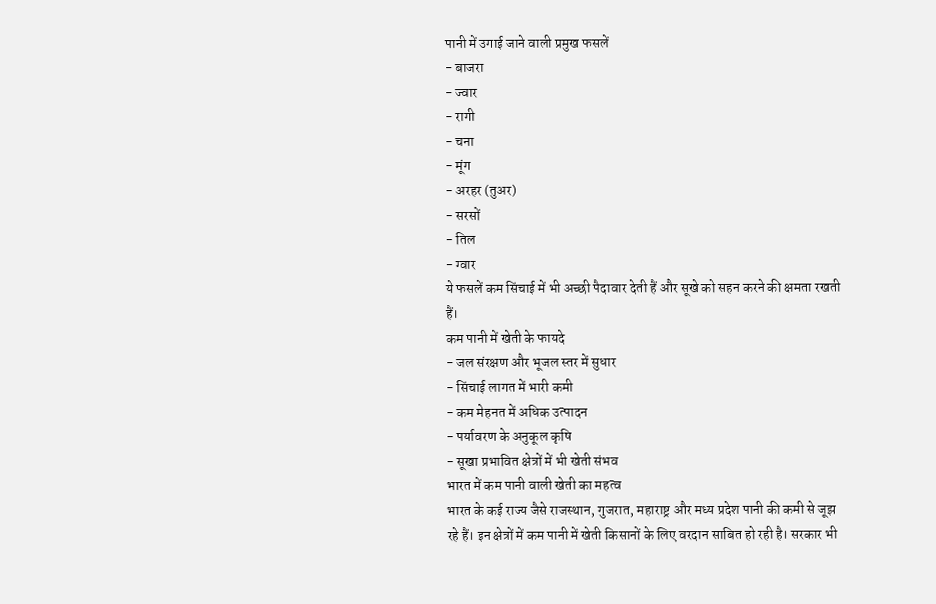पानी में उगाई जाने वाली प्रमुख फसलें
- बाजरा
- ज्वार
- रागी
- चना
- मूंग
- अरहर (तुअर)
- सरसों
- तिल
- ग्वार
ये फसलें कम सिंचाई में भी अच्छी पैदावार देती हैं और सूखे को सहन करने की क्षमता रखती हैं।
कम पानी में खेती के फायदे
- जल संरक्षण और भूजल स्तर में सुधार
- सिंचाई लागत में भारी कमी
- कम मेहनत में अधिक उत्पादन
- पर्यावरण के अनुकूल कृषि
- सूखा प्रभावित क्षेत्रों में भी खेती संभव
भारत में कम पानी वाली खेती का महत्व
भारत के कई राज्य जैसे राजस्थान, गुजरात, महाराष्ट्र और मध्य प्रदेश पानी की कमी से जूझ रहे हैं। इन क्षेत्रों में कम पानी में खेती किसानों के लिए वरदान साबित हो रही है। सरकार भी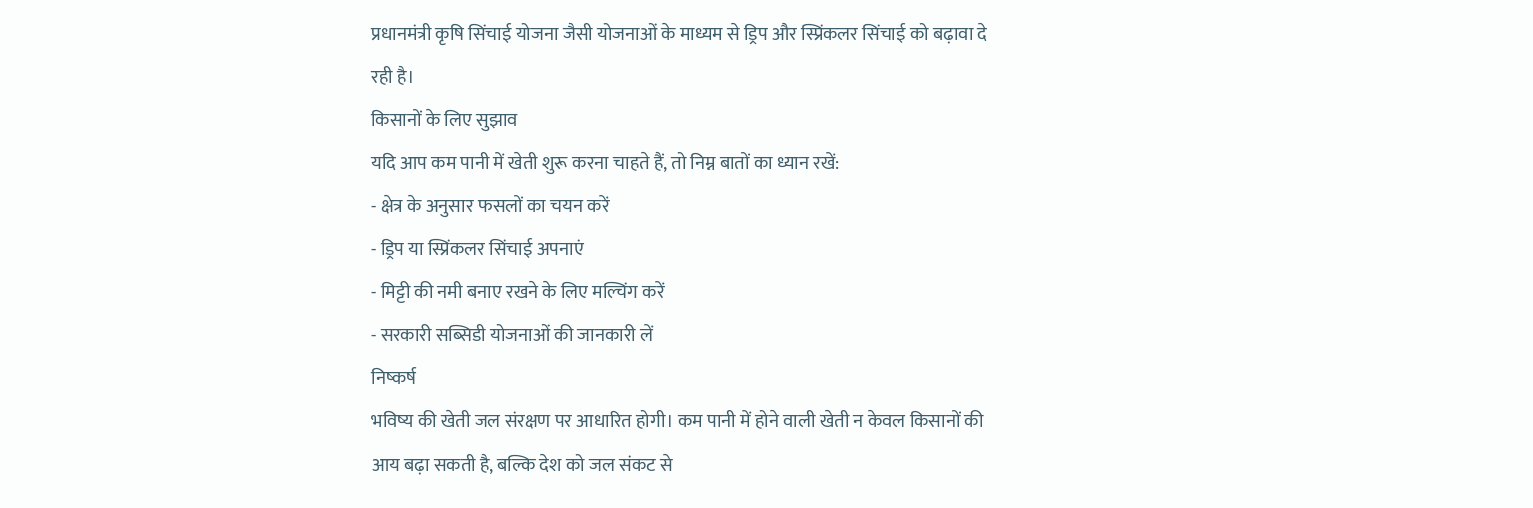प्रधानमंत्री कृषि सिंचाई योजना जैसी योजनाओं के माध्यम से ड्रिप और स्प्रिंकलर सिंचाई को बढ़ावा दे रही है।
किसानों के लिए सुझाव
यदि आप कम पानी में खेती शुरू करना चाहते हैं, तो निम्न बातों का ध्यान रखें:
- क्षेत्र के अनुसार फसलों का चयन करें
- ड्रिप या स्प्रिंकलर सिंचाई अपनाएं
- मिट्टी की नमी बनाए रखने के लिए मल्चिंग करें
- सरकारी सब्सिडी योजनाओं की जानकारी लें
निष्कर्ष
भविष्य की खेती जल संरक्षण पर आधारित होगी। कम पानी में होने वाली खेती न केवल किसानों की आय बढ़ा सकती है, बल्कि देश को जल संकट से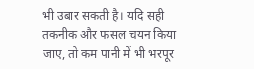भी उबार सकती है। यदि सही तकनीक और फसल चयन किया जाए, तो कम पानी में भी भरपूर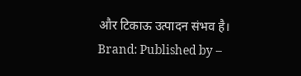और टिकाऊ उत्पादन संभव है।
Brand: Published by –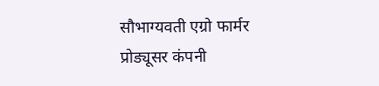सौभाग्यवती एग्रो फार्मर प्रोड्यूसर कंपनी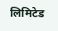लिमिटेड